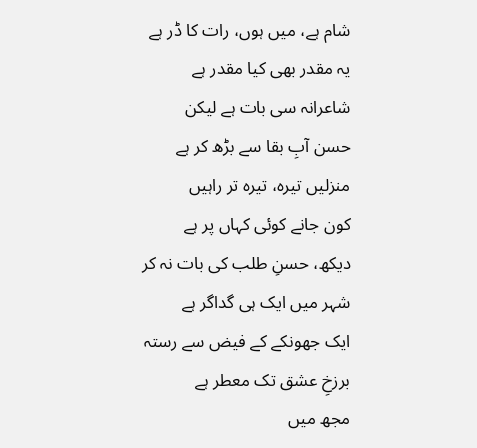شام ہے، میں ہوں، رات کا ڈر ہے
یہ مقدر بھی کیا مقدر ہے
شاعرانہ سی بات ہے لیکن
حسن آبِ بقا سے بڑھ کر ہے
منزلیں تیرہ، تیرہ تر راہیں
کون جانے کوئی کہاں پر ہے
دیکھ، حسنِ طلب کی بات نہ کر
شہر میں ایک ہی گداگر ہے
ایک جھونکے کے فیض سے رستہ
برزخِ عشق تک معطر ہے
مجھ میں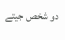دو شخص جیتے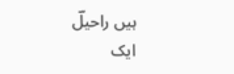ہیں راحیلؔ
ایک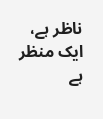ناظر ہے، ایک منظر ہے